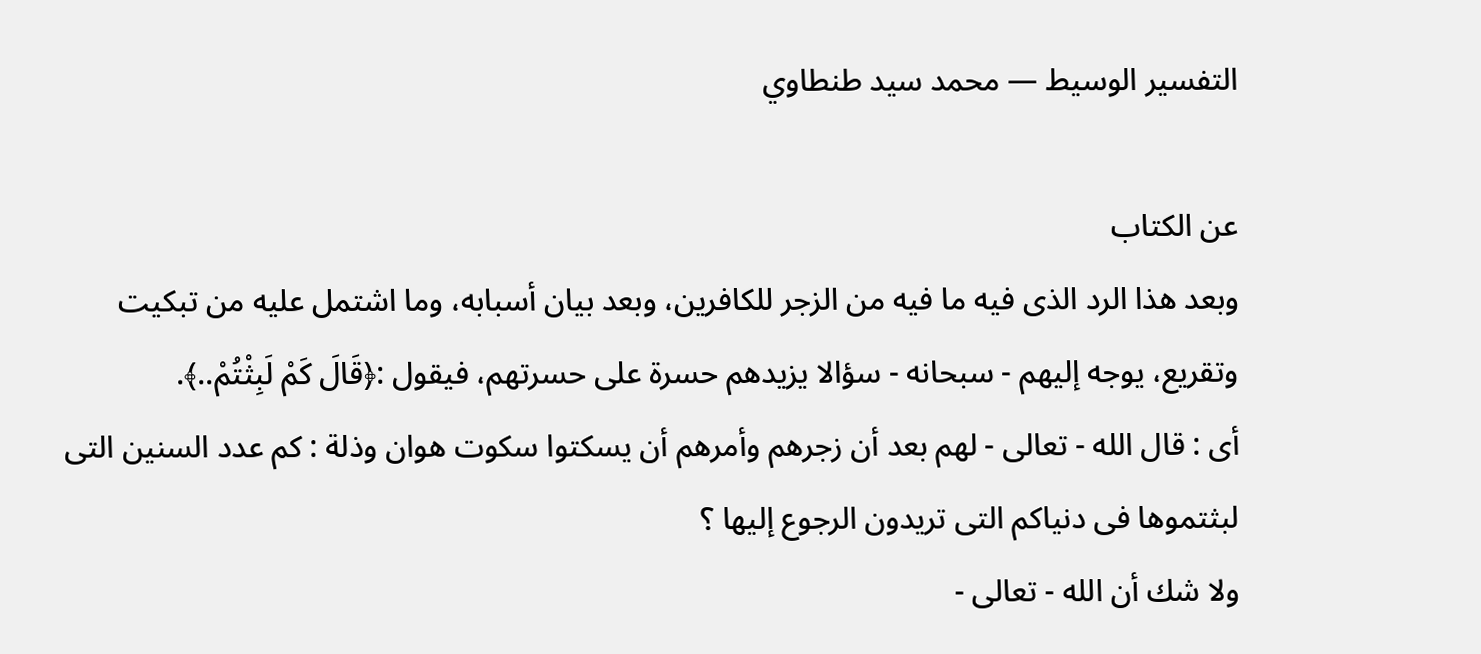التفسير الوسيط — محمد سيد طنطاوي

عن الكتاب
وبعد هذا الرد الذى فيه ما فيه من الزجر للكافرين، وبعد بيان أسبابه، وما اشتمل عليه من تبكيت وتقريع، يوجه إليهم - سبحانه - سؤالا يزيدهم حسرة على حسرتهم، فيقول :﴿قَالَ كَمْ لَبِثْتُمْ..﴾.
أى : قال الله - تعالى - لهم بعد أن زجرهم وأمرهم أن يسكتوا سكوت هوان وذلة : كم عدد السنين التى لبثتموها فى دنياكم التى تريدون الرجوع إليها ؟
ولا شك أن الله - تعالى -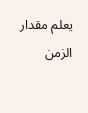يعلم مقدار الزمن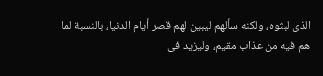الذى لبثوه، ولكنه سألهم ليبين لهم قصر أيام الدنيا، بالنسبة لما هم فيه من عذاب مقيم، وليزيد فى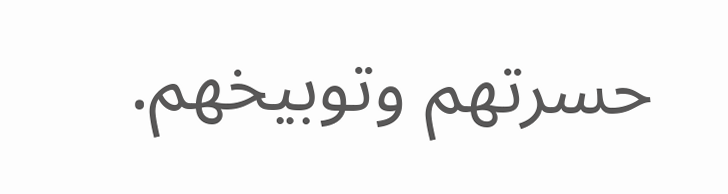حسرتهم وتوبيخهم.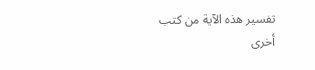تفسير هذه الآية من كتب أخرى